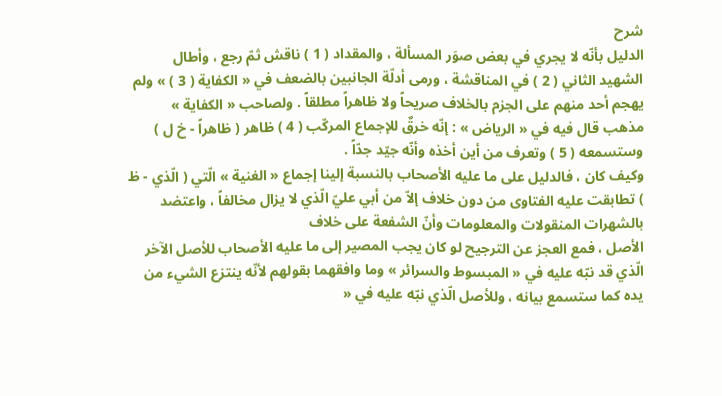شرح
الدليل بأنّه لا يجري في بعض صوَر المسألة ، والمقداد ( 1 ) ناقش ثمّ رجع ، وأطال
الشهيد الثاني ( 2 ) في المناقشة ، ورمى أدلّة الجانبين بالضعف في « الكفاية ( 3 ) » ولم يهجم أحد منهم على الجزم بالخلاف صريحاً ولا ظاهراً مطلقاً . ولصاحب « الكفاية » مذهب قال فيه في « الرياض » : إنّه خرقٌ للإجماع المركّب ( 4 ) ظاهر ( ظاهراً - خ ل ) وستسمعه ( 5 ) وتعرف من أين أخذه وأنّه جيّد جدّاً .
وكيف كان ، فالدليل على ما عليه الأصحاب بالنسبة إلينا إجماع « الغنية » الّتي ( الّذي - ظ ) تطابقت عليه الفتاوى من دون خلاف إلاّ من أبي عليّ الّذي لا يزال مخالفاً ، واعتضد بالشهرات المنقولات والمعلومات وأنّ الشفعة على خلاف
الأصل ، فمع العجز عن الترجيح لو كان يجب المصير إلى ما عليه الأصحاب للأصل الآخر الّذي قد نبّه عليه في « المبسوط والسرائر » وما وافقهما بقولهم لأنّه ينتزع الشيء من يده كما ستسمع بيانه ، وللأصل الّذي نبّه عليه في «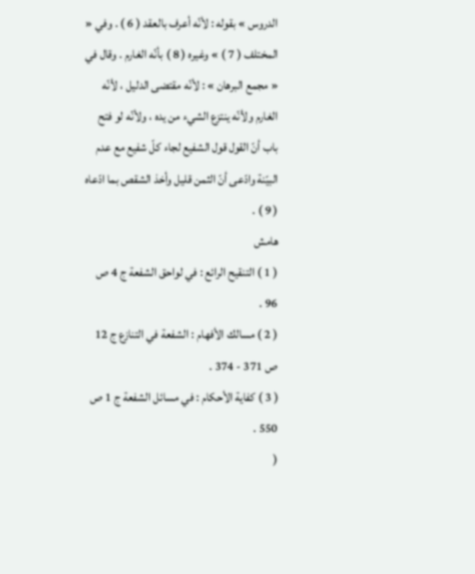الدروس » بقوله : لأنّه أعرف بالعقد ( 6 ) . وفي « المختلف ( 7 ) » وغيره ( 8 ) بأنّه الغارم . وقال في « مجمع البرهان » : لأنّه مقتضى الدليل ، لأنّه الغارم ولأنّه ينتزع الشيء من يده ، ولأنّه لو فتح باب أنّ القول قول الشفيع لجاء كلّ شفيع مع عدم البيّنة وادّعى أنّ الثمن قليل وأخذ الشقص بما ادّعاه ( 9 ) .
هامش
( 1 ) التنقيح الرائع : في لواحق الشفعة ج 4 ص 96 .
( 2 ) مسالك الأفهام : الشفعة في التنازع ج 12 ص 371 - 374 .
( 3 ) كفاية الأحكام : في مسائل الشفعة ج 1 ص 550 .
(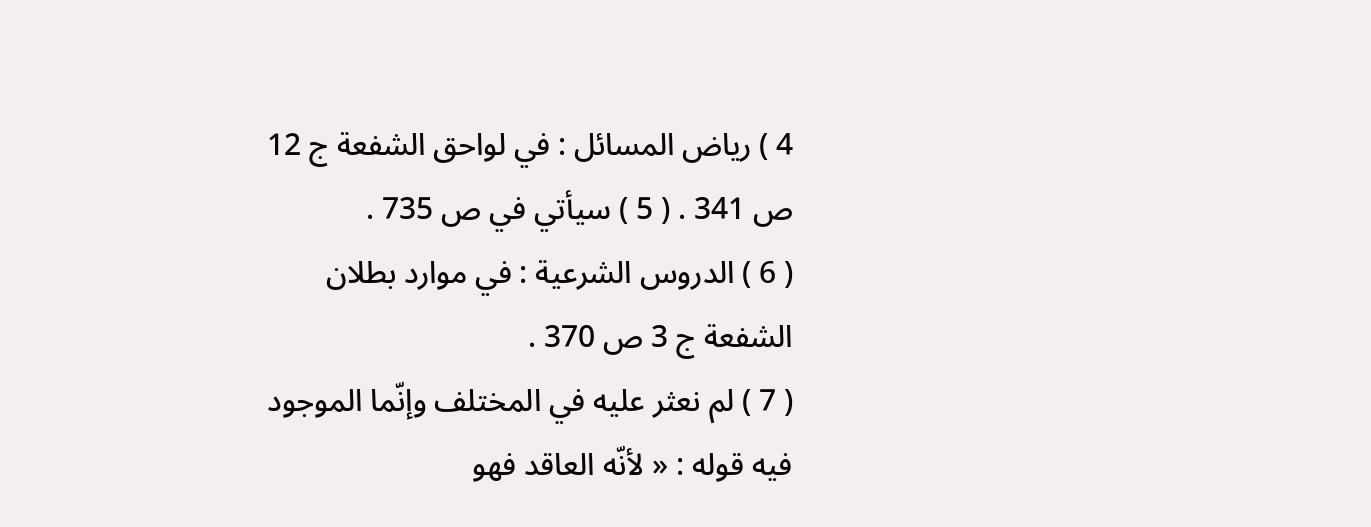4 ) رياض المسائل : في لواحق الشفعة ج 12 ص 341 . ( 5 ) سيأتي في ص 735 .
( 6 ) الدروس الشرعية : في موارد بطلان الشفعة ج 3 ص 370 .
( 7 ) لم نعثر عليه في المختلف وإنّما الموجود فيه قوله : « لأنّه العاقد فهو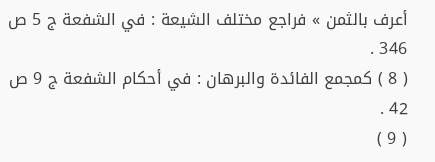أعرف بالثمن » فراجع مختلف الشيعة : في الشفعة ج 5 ص 346 .
( 8 ) كمجمع الفائدة والبرهان : في أحكام الشفعة ج 9 ص 42 .
( 9 )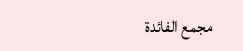مجمع الفائدة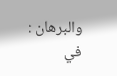والبرهان : في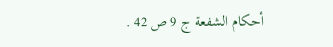أحكام الشفعة ج 9 ص 42 .